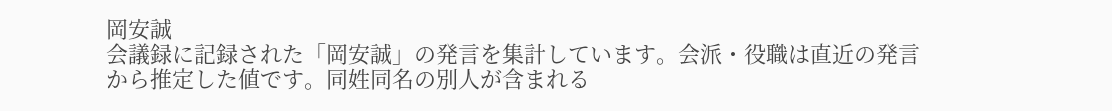岡安誠
会議録に記録された「岡安誠」の発言を集計しています。会派・役職は直近の発言から推定した値です。同姓同名の別人が含まれる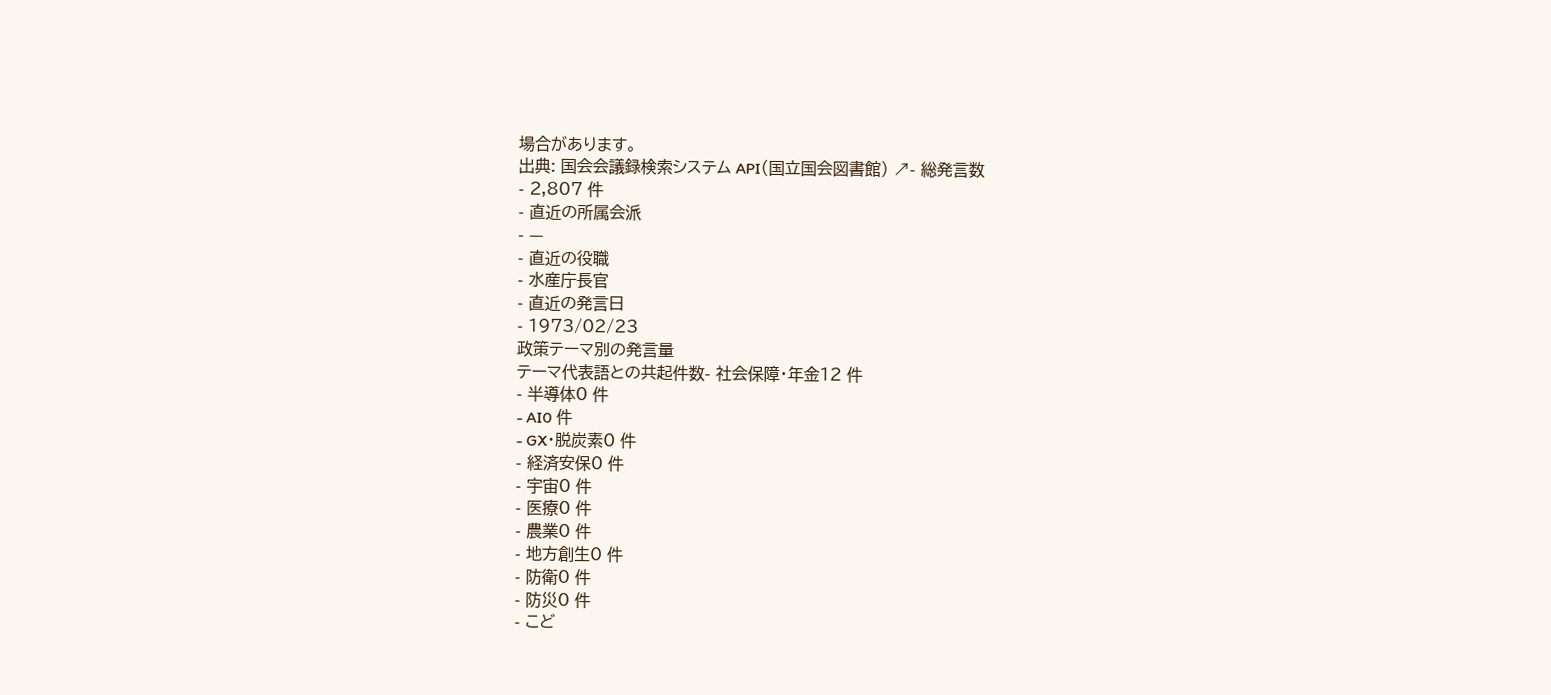場合があります。
出典: 国会会議録検索システム API(国立国会図書館) ↗- 総発言数
- 2,807 件
- 直近の所属会派
- —
- 直近の役職
- 水産庁長官
- 直近の発言日
- 1973/02/23
政策テーマ別の発言量
テーマ代表語との共起件数- 社会保障・年金12 件
- 半導体0 件
- AI0 件
- GX・脱炭素0 件
- 経済安保0 件
- 宇宙0 件
- 医療0 件
- 農業0 件
- 地方創生0 件
- 防衛0 件
- 防災0 件
- こど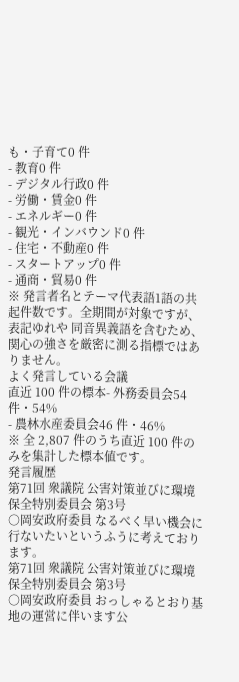も・子育て0 件
- 教育0 件
- デジタル行政0 件
- 労働・賃金0 件
- エネルギー0 件
- 観光・インバウンド0 件
- 住宅・不動産0 件
- スタートアップ0 件
- 通商・貿易0 件
※ 発言者名とテーマ代表語1語の共起件数です。全期間が対象ですが、表記ゆれや 同音異義語を含むため、関心の強さを厳密に測る指標ではありません。
よく発言している会議
直近 100 件の標本- 外務委員会54 件・54%
- 農林水産委員会46 件・46%
※ 全 2,807 件のうち直近 100 件のみを集計した標本値です。
発言履歴
第71回 衆議院 公害対策並びに環境保全特別委員会 第3号
○岡安政府委員 なるべく早い機会に行ないたいというふうに考えております。
第71回 衆議院 公害対策並びに環境保全特別委員会 第3号
○岡安政府委員 おっしゃるとおり基地の運営に伴います公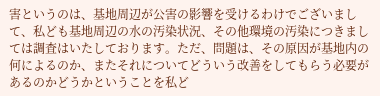害というのは、基地周辺が公害の影響を受けるわけでございまして、私ども基地周辺の水の汚染状況、その他環境の汚染につきましては調査はいたしております。ただ、問題は、その原因が基地内の何によるのか、またそれについてどういう改善をしてもらう必要があるのかどうかということを私ど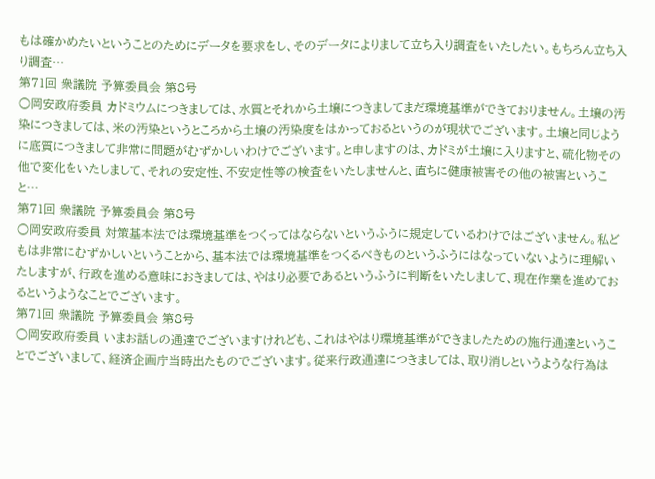もは確かめたいということのためにデータを要求をし、そのデータによりまして立ち入り調査をいたしたい。もちろん立ち入り調査…
第71回 衆議院 予算委員会 第8号
○岡安政府委員 カドミウムにつきましては、水質とそれから土壌につきましてまだ環境基準ができておりません。土壌の汚染につきましては、米の汚染というところから土壌の汚染度をはかっておるというのが現状でございます。土壌と同じように底質につきまして非常に問題がむずかしいわけでございます。と申しますのは、カドミが土壌に入りますと、硫化物その他で変化をいたしまして、それの安定性、不安定性等の検査をいたしませんと、直ちに健康被害その他の被害ということ…
第71回 衆議院 予算委員会 第8号
○岡安政府委員 対策基本法では環境基準をつくってはならないというふうに規定しているわけではございません。私どもは非常にむずかしいということから、基本法では環境基準をつくるべきものというふうにはなっていないように理解いたしますが、行政を進める意味におきましては、やはり必要であるというふうに判断をいたしまして、現在作業を進めておるというようなことでございます。
第71回 衆議院 予算委員会 第8号
○岡安政府委員 いまお話しの通達でございますけれども、これはやはり環境基準ができましたための施行通達ということでございまして、経済企画庁当時出たものでございます。従来行政通達につきましては、取り消しというような行為は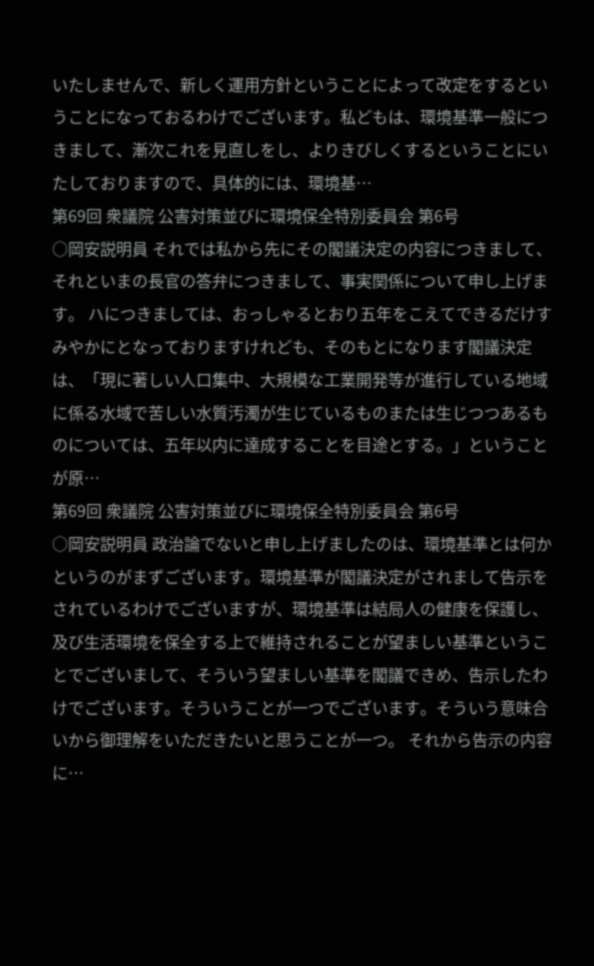いたしませんで、新しく運用方針ということによって改定をするということになっておるわけでございます。私どもは、環境基準一般につきまして、漸次これを見直しをし、よりきびしくするということにいたしておりますので、具体的には、環境基…
第69回 衆議院 公害対策並びに環境保全特別委員会 第6号
○岡安説明員 それでは私から先にその閣議決定の内容につきまして、それといまの長官の答弁につきまして、事実関係について申し上げます。 ハにつきましては、おっしゃるとおり五年をこえてできるだけすみやかにとなっておりますけれども、そのもとになります閣議決定は、「現に著しい人口集中、大規模な工業開発等が進行している地域に係る水域で苦しい水質汚濁が生じているものまたは生じつつあるものについては、五年以内に達成することを目途とする。」ということが原…
第69回 衆議院 公害対策並びに環境保全特別委員会 第6号
○岡安説明員 政治論でないと申し上げましたのは、環境基準とは何かというのがまずございます。環境基準が閣議決定がされまして告示をされているわけでございますが、環境基準は結局人の健康を保護し、及び生活環境を保全する上で維持されることが望ましい基準ということでございまして、そういう望ましい基準を閣議できめ、告示したわけでございます。そういうことが一つでございます。そういう意味合いから御理解をいただきたいと思うことが一つ。 それから告示の内容に…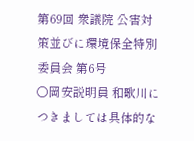第69回 衆議院 公害対策並びに環境保全特別委員会 第6号
○岡安説明員 和歌川につきましては具体的な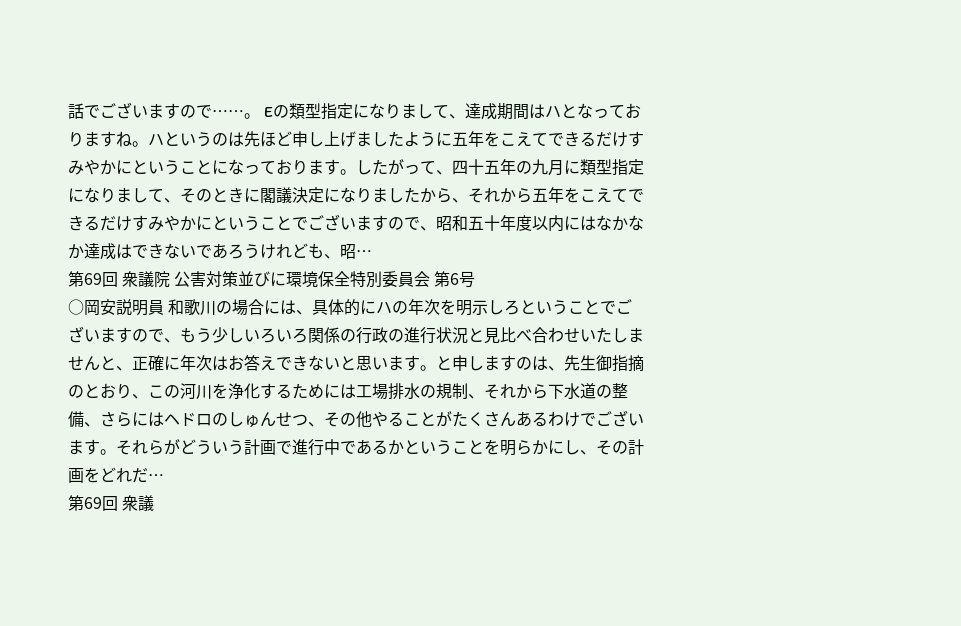話でございますので……。 Eの類型指定になりまして、達成期間はハとなっておりますね。ハというのは先ほど申し上げましたように五年をこえてできるだけすみやかにということになっております。したがって、四十五年の九月に類型指定になりまして、そのときに閣議決定になりましたから、それから五年をこえてできるだけすみやかにということでございますので、昭和五十年度以内にはなかなか達成はできないであろうけれども、昭…
第69回 衆議院 公害対策並びに環境保全特別委員会 第6号
○岡安説明員 和歌川の場合には、具体的にハの年次を明示しろということでございますので、もう少しいろいろ関係の行政の進行状況と見比べ合わせいたしませんと、正確に年次はお答えできないと思います。と申しますのは、先生御指摘のとおり、この河川を浄化するためには工場排水の規制、それから下水道の整備、さらにはヘドロのしゅんせつ、その他やることがたくさんあるわけでございます。それらがどういう計画で進行中であるかということを明らかにし、その計画をどれだ…
第69回 衆議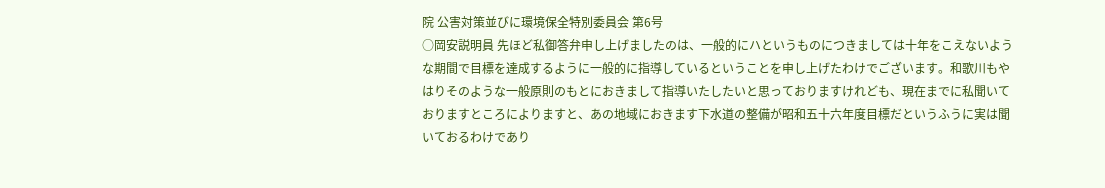院 公害対策並びに環境保全特別委員会 第6号
○岡安説明員 先ほど私御答弁申し上げましたのは、一般的にハというものにつきましては十年をこえないような期間で目標を達成するように一般的に指導しているということを申し上げたわけでございます。和歌川もやはりそのような一般原則のもとにおきまして指導いたしたいと思っておりますけれども、現在までに私聞いておりますところによりますと、あの地域におきます下水道の整備が昭和五十六年度目標だというふうに実は聞いておるわけであり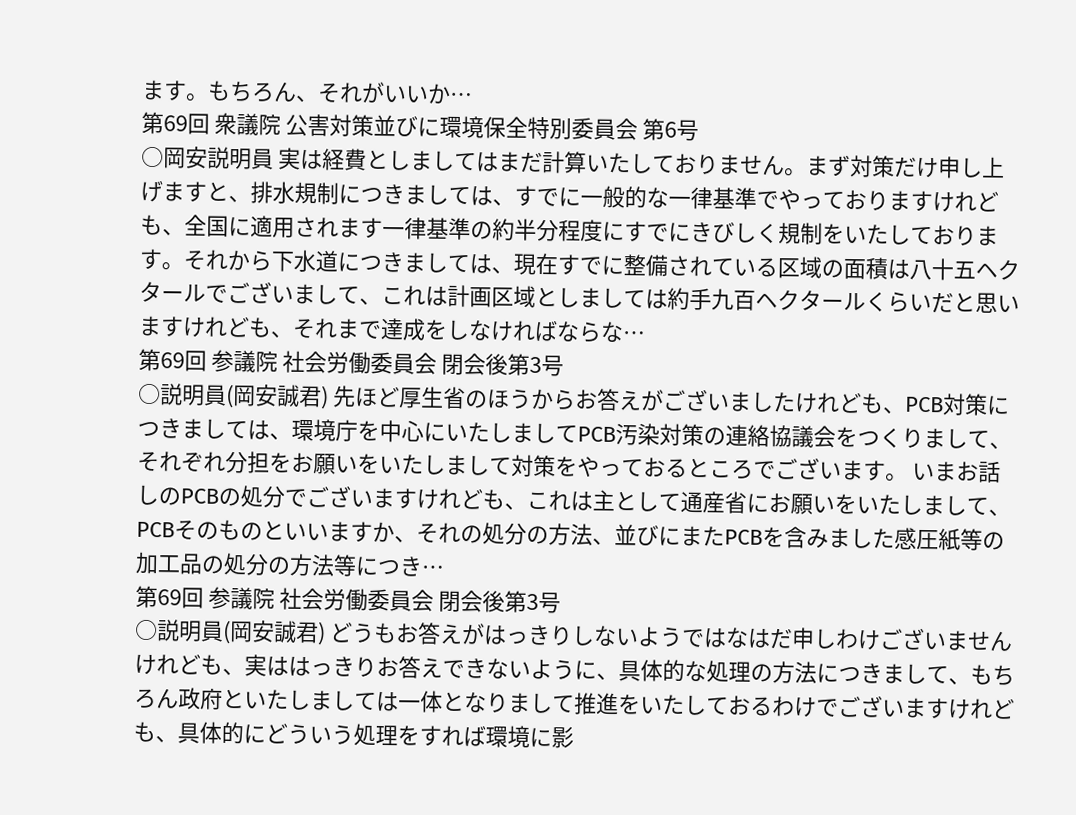ます。もちろん、それがいいか…
第69回 衆議院 公害対策並びに環境保全特別委員会 第6号
○岡安説明員 実は経費としましてはまだ計算いたしておりません。まず対策だけ申し上げますと、排水規制につきましては、すでに一般的な一律基準でやっておりますけれども、全国に適用されます一律基準の約半分程度にすでにきびしく規制をいたしております。それから下水道につきましては、現在すでに整備されている区域の面積は八十五ヘクタールでございまして、これは計画区域としましては約手九百ヘクタールくらいだと思いますけれども、それまで達成をしなければならな…
第69回 参議院 社会労働委員会 閉会後第3号
○説明員(岡安誠君) 先ほど厚生省のほうからお答えがございましたけれども、PCB対策につきましては、環境庁を中心にいたしましてPCB汚染対策の連絡協議会をつくりまして、それぞれ分担をお願いをいたしまして対策をやっておるところでございます。 いまお話しのPCBの処分でございますけれども、これは主として通産省にお願いをいたしまして、PCBそのものといいますか、それの処分の方法、並びにまたPCBを含みました感圧紙等の加工品の処分の方法等につき…
第69回 参議院 社会労働委員会 閉会後第3号
○説明員(岡安誠君) どうもお答えがはっきりしないようではなはだ申しわけございませんけれども、実ははっきりお答えできないように、具体的な処理の方法につきまして、もちろん政府といたしましては一体となりまして推進をいたしておるわけでございますけれども、具体的にどういう処理をすれば環境に影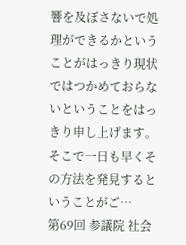響を及ぼさないで処理ができるかということがはっきり現状ではつかめておらないということをはっきり申し上げます。そこで一日も早くその方法を発見するということがご…
第69回 参議院 社会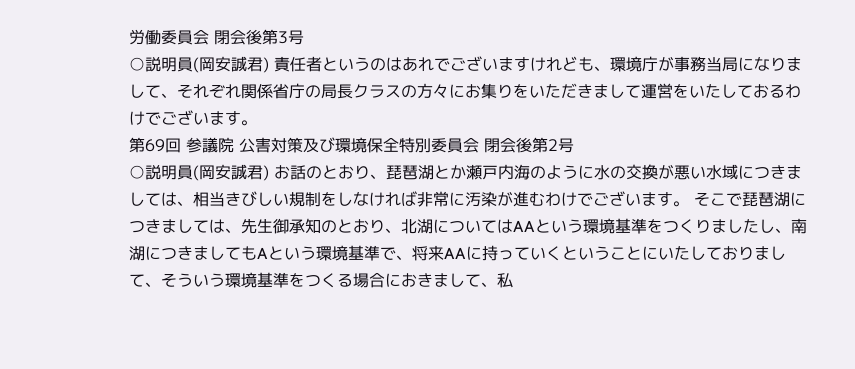労働委員会 閉会後第3号
○説明員(岡安誠君) 責任者というのはあれでございますけれども、環境庁が事務当局になりまして、それぞれ関係省庁の局長クラスの方々にお集りをいただきまして運営をいたしておるわけでございます。
第69回 参議院 公害対策及び環境保全特別委員会 閉会後第2号
○説明員(岡安誠君) お話のとおり、琵琶湖とか瀬戸内海のように水の交換が悪い水域につきましては、相当きびしい規制をしなければ非常に汚染が進むわけでございます。 そこで琵琶湖につきましては、先生御承知のとおり、北湖についてはAAという環境基準をつくりましたし、南湖につきましてもAという環境基準で、将来AAに持っていくということにいたしておりまして、そういう環境基準をつくる場合におきまして、私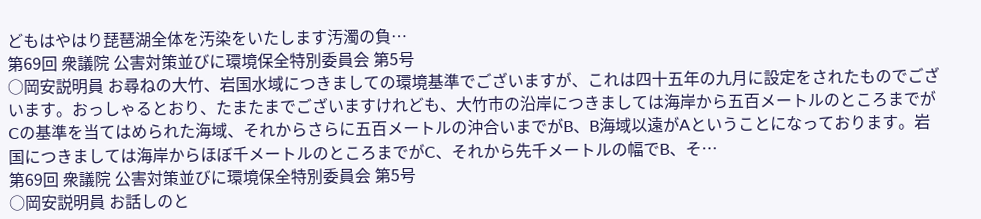どもはやはり琵琶湖全体を汚染をいたします汚濁の負…
第69回 衆議院 公害対策並びに環境保全特別委員会 第5号
○岡安説明員 お尋ねの大竹、岩国水域につきましての環境基準でございますが、これは四十五年の九月に設定をされたものでございます。おっしゃるとおり、たまたまでございますけれども、大竹市の沿岸につきましては海岸から五百メートルのところまでがCの基準を当てはめられた海域、それからさらに五百メートルの沖合いまでがB、B海域以遠がAということになっております。岩国につきましては海岸からほぼ千メートルのところまでがC、それから先千メートルの幅でB、そ…
第69回 衆議院 公害対策並びに環境保全特別委員会 第5号
○岡安説明員 お話しのと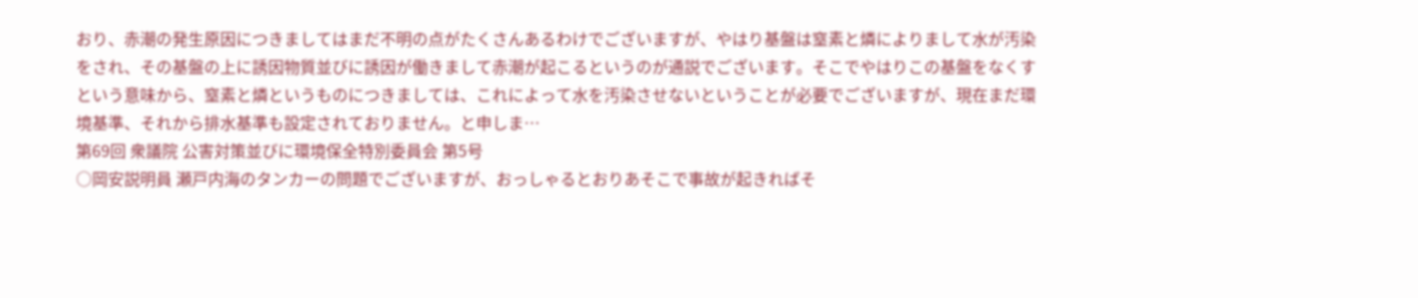おり、赤潮の発生原因につきましてはまだ不明の点がたくさんあるわけでございますが、やはり基盤は窒素と燐によりまして水が汚染をされ、その基盤の上に誘因物質並びに誘因が働きまして赤潮が起こるというのが通説でございます。そこでやはりこの基盤をなくすという意味から、窒素と燐というものにつきましては、これによって水を汚染させないということが必要でございますが、現在まだ環境基準、それから排水基準も設定されておりません。と申しま…
第69回 衆議院 公害対策並びに環境保全特別委員会 第5号
○岡安説明員 瀬戸内海のタンカーの問題でございますが、おっしゃるとおりあそこで事故が起きればそ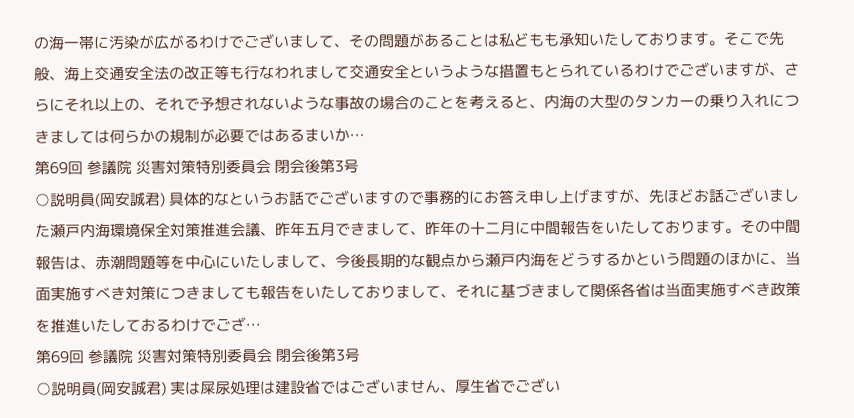の海一帯に汚染が広がるわけでございまして、その問題があることは私どもも承知いたしております。そこで先般、海上交通安全法の改正等も行なわれまして交通安全というような措置もとられているわけでございますが、さらにそれ以上の、それで予想されないような事故の場合のことを考えると、内海の大型のタンカーの乗り入れにつきましては何らかの規制が必要ではあるまいか…
第69回 参議院 災害対策特別委員会 閉会後第3号
○説明員(岡安誠君) 具体的なというお話でございますので事務的にお答え申し上げますが、先ほどお話ございました瀬戸内海環境保全対策推進会議、昨年五月できまして、昨年の十二月に中間報告をいたしております。その中間報告は、赤潮問題等を中心にいたしまして、今後長期的な観点から瀬戸内海をどうするかという問題のほかに、当面実施すべき対策につきましても報告をいたしておりまして、それに基づきまして関係各省は当面実施すべき政策を推進いたしておるわけでござ…
第69回 参議院 災害対策特別委員会 閉会後第3号
○説明員(岡安誠君) 実は屎尿処理は建設省ではございません、厚生省でござい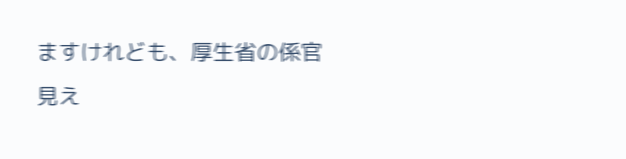ますけれども、厚生省の係官見え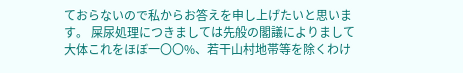ておらないので私からお答えを申し上げたいと思います。 屎尿処理につきましては先般の閣議によりまして大体これをほぼ一〇〇%、若干山村地帯等を除くわけ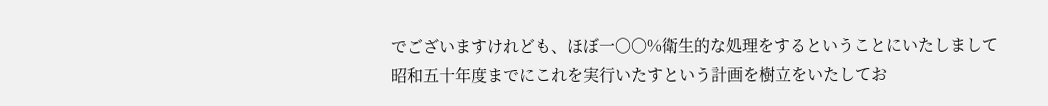でございますけれども、ほぼ一〇〇%衛生的な処理をするということにいたしまして昭和五十年度までにこれを実行いたすという計画を樹立をいたしてお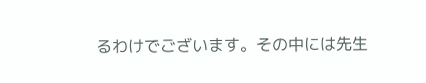るわけでございます。その中には先生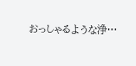おっしゃるような浄…